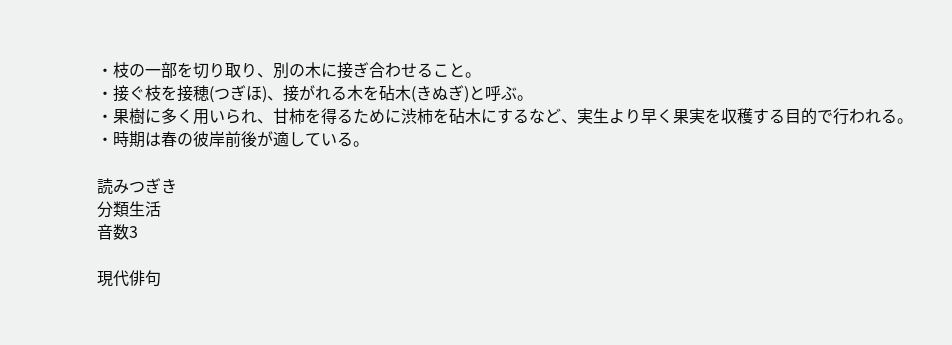・枝の一部を切り取り、別の木に接ぎ合わせること。
・接ぐ枝を接穂(つぎほ)、接がれる木を砧木(きぬぎ)と呼ぶ。
・果樹に多く用いられ、甘柿を得るために渋柿を砧木にするなど、実生より早く果実を収穫する目的で行われる。
・時期は春の彼岸前後が適している。

読みつぎき
分類生活
音数3

現代俳句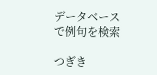データベースで例句を検索

つぎき